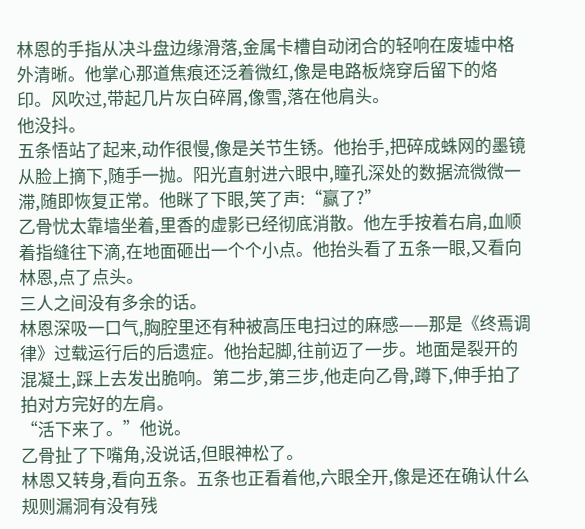林恩的手指从决斗盘边缘滑落,金属卡槽自动闭合的轻响在废墟中格外清晰。他掌心那道焦痕还泛着微红,像是电路板烧穿后留下的烙印。风吹过,带起几片灰白碎屑,像雪,落在他肩头。
他没抖。
五条悟站了起来,动作很慢,像是关节生锈。他抬手,把碎成蛛网的墨镜从脸上摘下,随手一抛。阳光直射进六眼中,瞳孔深处的数据流微微一滞,随即恢复正常。他眯了下眼,笑了声:“赢了?”
乙骨忧太靠墙坐着,里香的虚影已经彻底消散。他左手按着右肩,血顺着指缝往下滴,在地面砸出一个个小点。他抬头看了五条一眼,又看向林恩,点了点头。
三人之间没有多余的话。
林恩深吸一口气,胸腔里还有种被高压电扫过的麻感——那是《终焉调律》过载运行后的后遗症。他抬起脚,往前迈了一步。地面是裂开的混凝土,踩上去发出脆响。第二步,第三步,他走向乙骨,蹲下,伸手拍了拍对方完好的左肩。
“活下来了。”他说。
乙骨扯了下嘴角,没说话,但眼神松了。
林恩又转身,看向五条。五条也正看着他,六眼全开,像是还在确认什么规则漏洞有没有残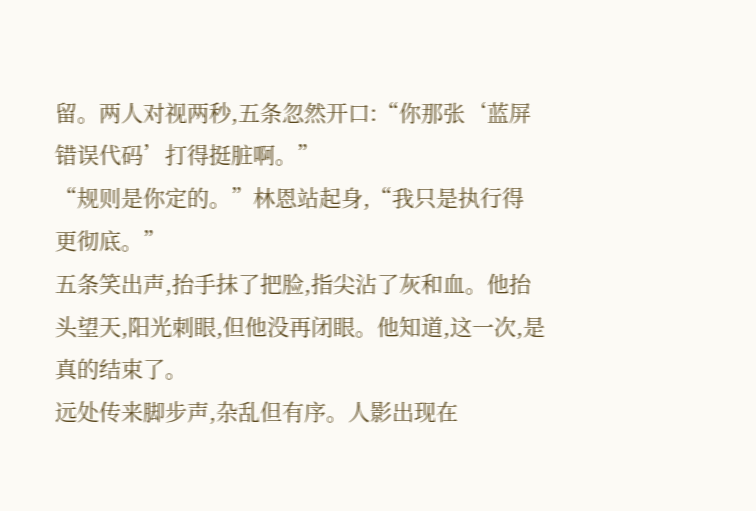留。两人对视两秒,五条忽然开口:“你那张‘蓝屏错误代码’打得挺脏啊。”
“规则是你定的。”林恩站起身,“我只是执行得更彻底。”
五条笑出声,抬手抹了把脸,指尖沾了灰和血。他抬头望天,阳光刺眼,但他没再闭眼。他知道,这一次,是真的结束了。
远处传来脚步声,杂乱但有序。人影出现在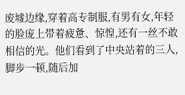废墟边缘,穿着高专制服,有男有女,年轻的脸庞上带着疲惫、惊惶,还有一丝不敢相信的光。他们看到了中央站着的三人,脚步一顿,随后加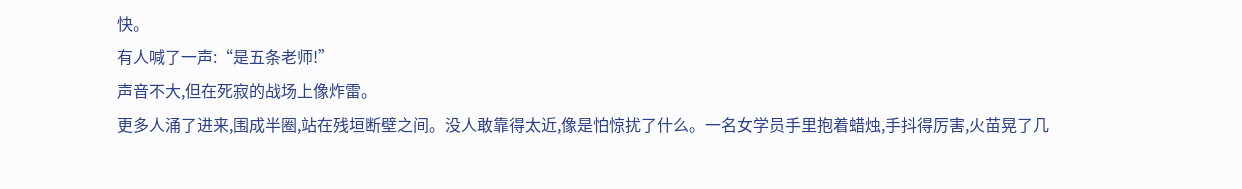快。
有人喊了一声:“是五条老师!”
声音不大,但在死寂的战场上像炸雷。
更多人涌了进来,围成半圈,站在残垣断壁之间。没人敢靠得太近,像是怕惊扰了什么。一名女学员手里抱着蜡烛,手抖得厉害,火苗晃了几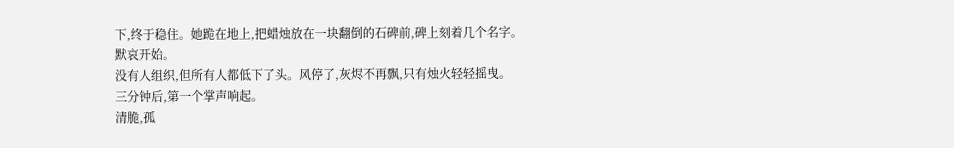下,终于稳住。她跪在地上,把蜡烛放在一块翻倒的石碑前,碑上刻着几个名字。
默哀开始。
没有人组织,但所有人都低下了头。风停了,灰烬不再飘,只有烛火轻轻摇曳。
三分钟后,第一个掌声响起。
清脆,孤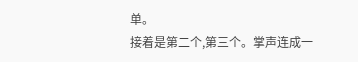单。
接着是第二个,第三个。掌声连成一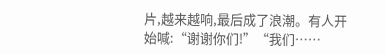片,越来越响,最后成了浪潮。有人开始喊:“谢谢你们!”“我们……